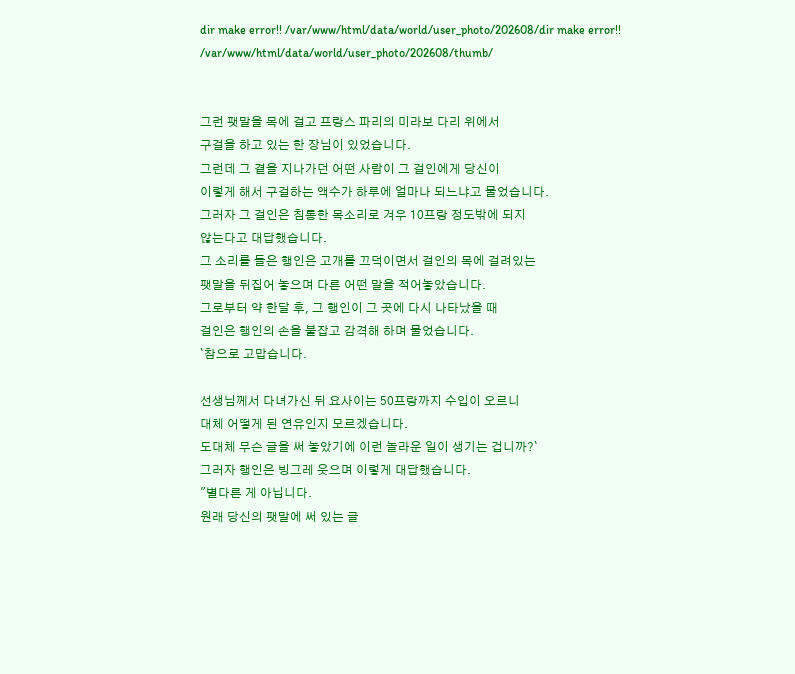dir make error!! /var/www/html/data/world/user_photo/202608/dir make error!! /var/www/html/data/world/user_photo/202608/thumb/


그런 팻말을 목에 걸고 프랑스 파리의 미라보 다리 위에서
구걸을 하고 있는 한 장님이 있었습니다.
그런데 그 곁을 지나가던 어떤 사람이 그 걸인에게 당신이
이렇게 해서 구걸하는 액수가 하루에 얼마나 되느냐고 물었습니다.
그러자 그 걸인은 침통한 목소리로 겨우 10프랑 정도밖에 되지
않는다고 대답했습니다.
그 소리를 들은 행인은 고개를 끄덕이면서 걸인의 목에 걸려있는
팻말을 뒤집어 놓으며 다른 어떤 말을 적어놓았습니다.
그로부터 약 한달 후, 그 행인이 그 곳에 다시 나타났을 때
걸인은 행인의 손을 붙잡고 감격해 하며 물었습니다.
`참으로 고맙습니다.

선생님께서 다녀가신 뒤 요사이는 50프랑까지 수입이 오르니
대체 어떻게 된 연유인지 모르겠습니다.
도대체 무슨 글을 써 놓았기에 이런 놀라운 일이 생기는 겁니까?`
그러자 행인은 빙그레 웃으며 이렇게 대답했습니다.
"별다른 게 아닙니다.
원래 당신의 팻말에 써 있는 글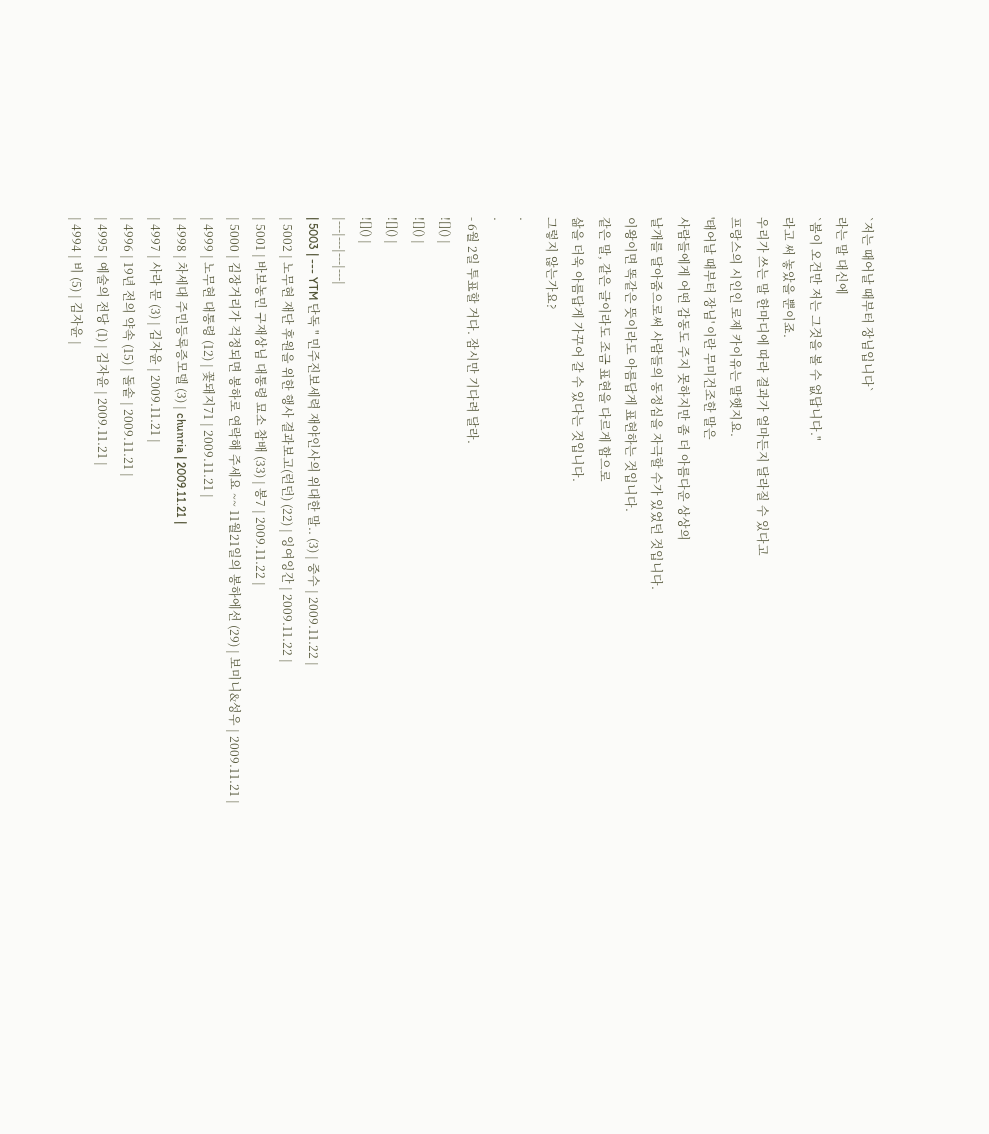`저는 때어날 때부터 장님입니다`
라는 말 대신에
`봄이 오건만 저는 그것을 볼 수 없답니다."
라고 써 놓았을 뿐이죠.
우리가 쓰는 말 한마디에 따라 결과가 얼마든지 달라질 수 있다고
프랑스의 시인인 로제 카이유는 말햇지요.
'태어날 때부터 장님' 이란 무미건조한 말은
사람들에게 어떤 감동도 주지 못하지만 좀 더 아름다운 상상의
날개를 달아줌으로써 사람들의 동정심을 자극할 수가 있었던 것입니다.
이왕이면 똑같은 뜻이라도 아름답게 표현하는 것입니다.
같은 말, 같은 글이라도 조금 표현을 다르게 함으로
삶을 더욱 아름답게 가꾸어 갈 수 있다는 것입니다.
그렇지 않는가요?
.
.
- 6월 2일 투표할 거다. 잠시만 기다려 달라.
![]() |
![]() |
![]() |
![]() |
|---|---|---|---|
| 5003 | --- YTM 단독 " 민주진보세력 재야인사의 위대한 말.. (3) | 중수 | 2009.11.22 |
| 5002 | 노무현 재단 후원을 위한 행사 결과보고(런던) (22) | 잉여잉간 | 2009.11.22 |
| 5001 | 바보농민 구재상님 대통령 묘소 참배 (33) | 봉7 | 2009.11.22 |
| 5000 | 김장거리가 걱정되면 봉하로 연락해 주세요 ~~ 11월21일의 봉하에선 (29) | 보미니&성우 | 2009.11.21 |
| 4999 | 노무현 대통령 (12) | 꽃돼지71 | 2009.11.21 |
| 4998 | 차세대 주민등록증모델 (3) | chunria | 2009.11.21 |
| 4997 | 사라 문 (3) | 김자윤 | 2009.11.21 |
| 4996 | 19년 전의 약속 (15) | 돌솥 | 2009.11.21 |
| 4995 | 예술의 전당 (1) | 김자윤 | 2009.11.21 |
| 4994 | 비 (5) | 김자윤 |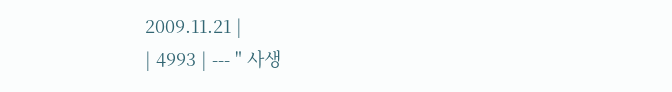2009.11.21 |
| 4993 | --- " 사생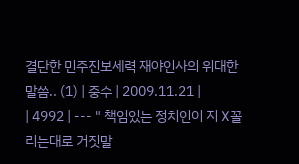결단한 민주진보세력 재야인사의 위대한 말씀.. (1) | 중수 | 2009.11.21 |
| 4992 | --- " 책임있는 정치인이 지 X꼴리는대로 거짓말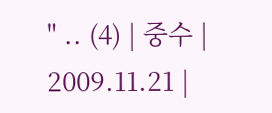" .. (4) | 중수 | 2009.11.21 |